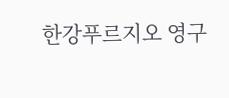한강푸르지오 영구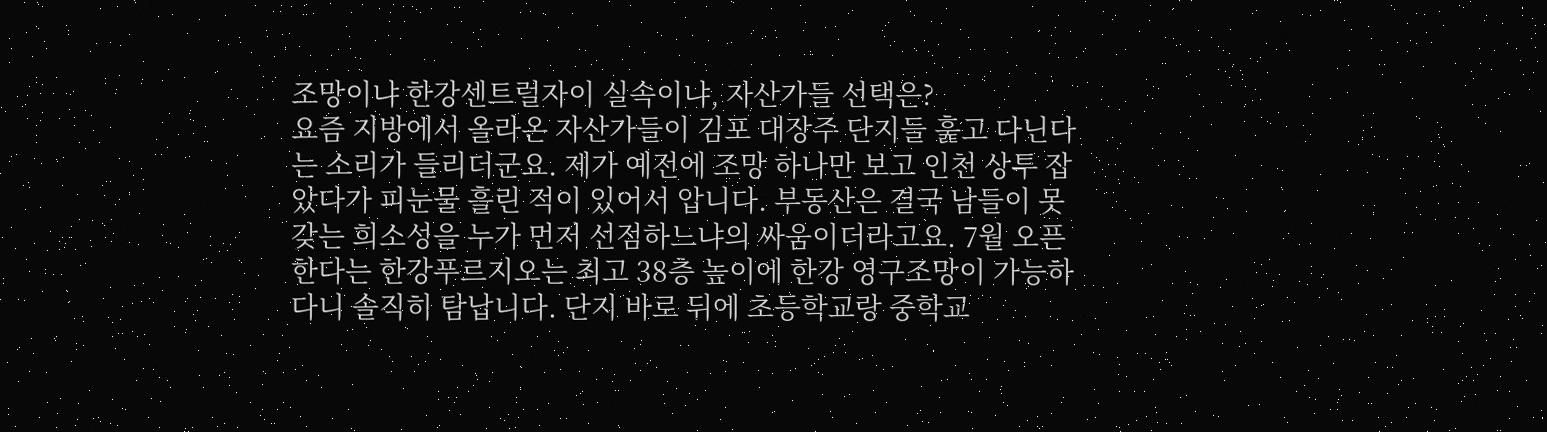조망이냐 한강센트럴자이 실속이냐, 자산가들 선택은?
요즘 지방에서 올라온 자산가들이 김포 대장주 단지들 훑고 다닌다는 소리가 들리더군요. 제가 예전에 조망 하나만 보고 인천 상투 잡았다가 피눈물 흘린 적이 있어서 압니다. 부동산은 결국 남들이 못 갖는 희소성을 누가 먼저 선점하느냐의 싸움이더라고요. 7월 오픈한다는 한강푸르지오는 최고 38층 높이에 한강 영구조망이 가능하다니 솔직히 탐납니다. 단지 바로 뒤에 초등학교랑 중학교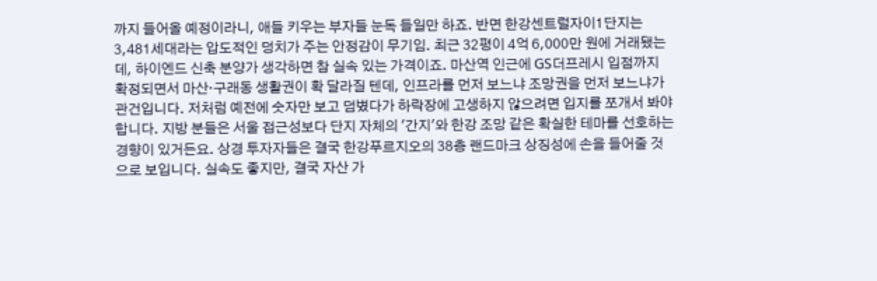까지 들어올 예정이라니, 애들 키우는 부자들 눈독 들일만 하죠. 반면 한강센트럴자이1단지는 3,481세대라는 압도적인 덩치가 주는 안정감이 무기임. 최근 32평이 4억 6,000만 원에 거래됐는데, 하이엔드 신축 분양가 생각하면 참 실속 있는 가격이죠. 마산역 인근에 GS더프레시 입점까지 확정되면서 마산·구래동 생활권이 확 달라질 텐데, 인프라를 먼저 보느냐 조망권을 먼저 보느냐가 관건입니다. 저처럼 예전에 숫자만 보고 덤볐다가 하락장에 고생하지 않으려면 입지를 쪼개서 봐야 합니다. 지방 분들은 서울 접근성보다 단지 자체의 '간지'와 한강 조망 같은 확실한 테마를 선호하는 경향이 있거든요. 상경 투자자들은 결국 한강푸르지오의 38층 랜드마크 상징성에 손을 들어줄 것으로 보입니다. 실속도 좋지만, 결국 자산 가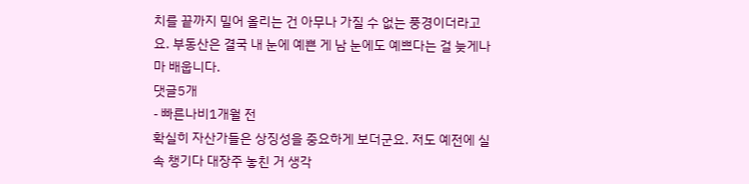치를 끝까지 밀어 올리는 건 아무나 가질 수 없는 풍경이더라고요. 부동산은 결국 내 눈에 예쁜 게 남 눈에도 예쁘다는 걸 늦게나마 배웁니다.
댓글5개
- 빠른나비1개월 전
확실히 자산가들은 상징성을 중요하게 보더군요. 저도 예전에 실속 챙기다 대장주 놓친 거 생각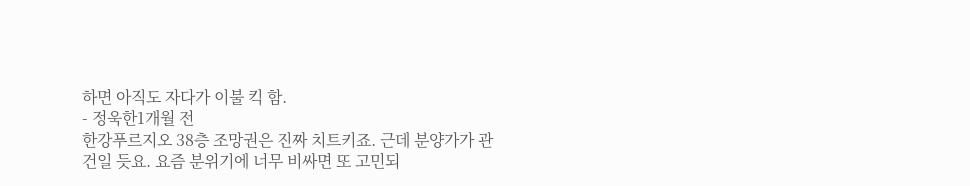하면 아직도 자다가 이불 킥 함.
- 정욱한1개월 전
한강푸르지오 38층 조망권은 진짜 치트키죠. 근데 분양가가 관건일 듯요. 요즘 분위기에 너무 비싸면 또 고민되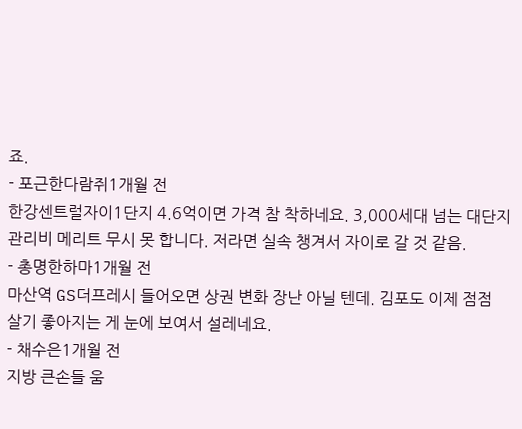죠.
- 포근한다람쥐1개월 전
한강센트럴자이1단지 4.6억이면 가격 참 착하네요. 3,000세대 넘는 대단지 관리비 메리트 무시 못 합니다. 저라면 실속 챙겨서 자이로 갈 것 같음.
- 총명한하마1개월 전
마산역 GS더프레시 들어오면 상권 변화 장난 아닐 텐데. 김포도 이제 점점 살기 좋아지는 게 눈에 보여서 설레네요.
- 채수은1개월 전
지방 큰손들 움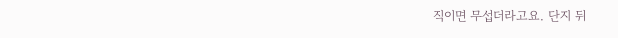직이면 무섭더라고요. 단지 뒤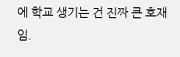에 학교 생기는 건 진짜 큰 호재임.